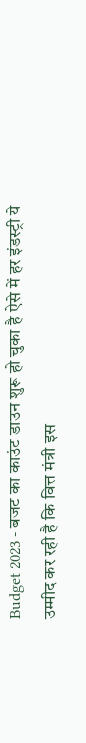Budget 2023 - बजट का काउंट डाउन शुरू हो चुका है ऐसे में हर इंडस्ट्री ये उम्मीद कर रही है कि वित्त मंत्री इस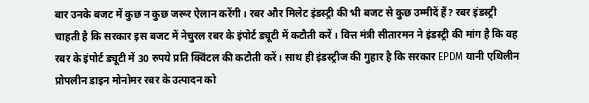बार उनके बजट में कुछ न कुछ जरूर ऐलान करेंगी। रबर और मिलेट इंडस्ट्री की भी बजट से कुछ उम्मीदें हैं? रबर इंडस्ट्री चाहती है कि सरकार इस बजट में नेचुरल रबर के इंपोर्ट ड्यूटी में कटौती करें । वित्त मंत्री सीतारमन ने इंडस्ट्री की मांग है कि वह रबर के इंपोर्ट ड्यूटी में 30 रुपये प्रति क्विंटल की कटौती करें। साथ ही इंडस्ट्रीज की गुहार है कि सरकार EPDM यानी एथिलीन प्रोपलीन डाइन मोनोमर रबर के उत्पादन को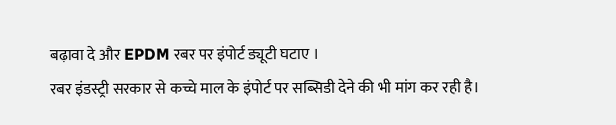बढ़ावा दे और EPDM रबर पर इंपोर्ट ड्यूटी घटाए ।
रबर इंडस्ट्री सरकार से कच्चे माल के इंपोर्ट पर सब्सिडी देने की भी मांग कर रही है।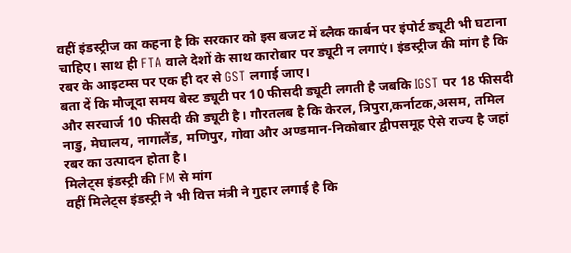वहीं इंडस्ट्रीज का कहना है कि सरकार को इस बजट में ब्लैक कार्बन पर इंपोर्ट ड्यूटी भी घटाना चाहिए। साथ ही FTA वाले देशों के साथ कारोबार पर ड्यूटी न लगाएं। इंडस्ट्रीज की मांग है कि रबर के आइटम्स पर एक ही दर से GST लगाई जाए।
बता दें कि मौजूदा समय बेस्ट ड्यूटी पर 10 फीसदी ड्यूटी लगती है जबकि IGST पर 18 फीसदी और सरचार्ज 10 फीसदी की ड्यूटी है। गौरतलब है कि केरल, त्रिपुरा,कर्नाटक,असम, तमिल नाडु, मेघालय, नागालैंड, मणिपुर, गोवा और अण्डमान-निकोबार द्वीपसमूह ऐसे राज्य है जहां रबर का उत्पादन होता है।
मिलेट्स इंडस्ट्री की FM से मांग
वहीं मिलेट्स इंडस्ट्री ने भी वित्त मंत्री ने गुहार लगाई है कि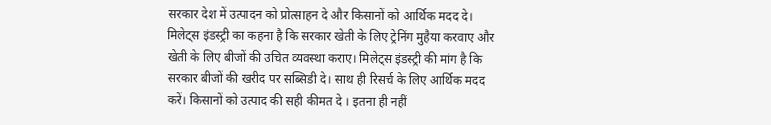सरकार देश में उत्पादन को प्रोत्साहन दे और किसानों को आर्थिक मदद दे। मिलेट्स इंडस्ट्री का कहना है कि सरकार खेती के लिए ट्रेनिंग मुहैया करवाए और खेती के लिए बीजों की उचित व्यवस्था कराए। मिलेट्स इंडस्ट्री की मांग है कि सरकार बीजों की खरीद पर सब्सिडी दे। साथ ही रिसर्च के लिए आर्थिक मदद करें। किसानों को उत्पाद की सही कीमत दे । इतना ही नहीं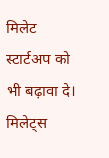मिलेट स्टार्टअप को भी बढ़ावा दे। मिलेट्स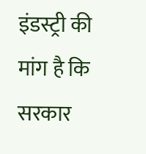इंडस्ट्री की मांग है कि सरकार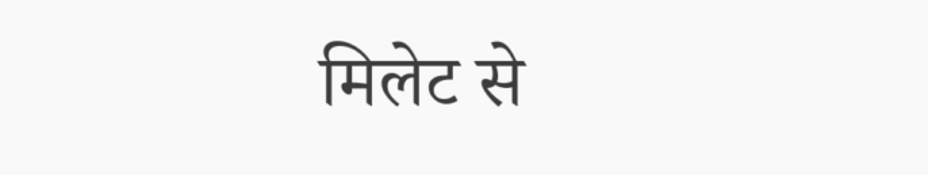मिलेट से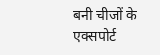बनी चीजों के एक्सपोर्ट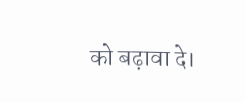को बढ़ावा दे।